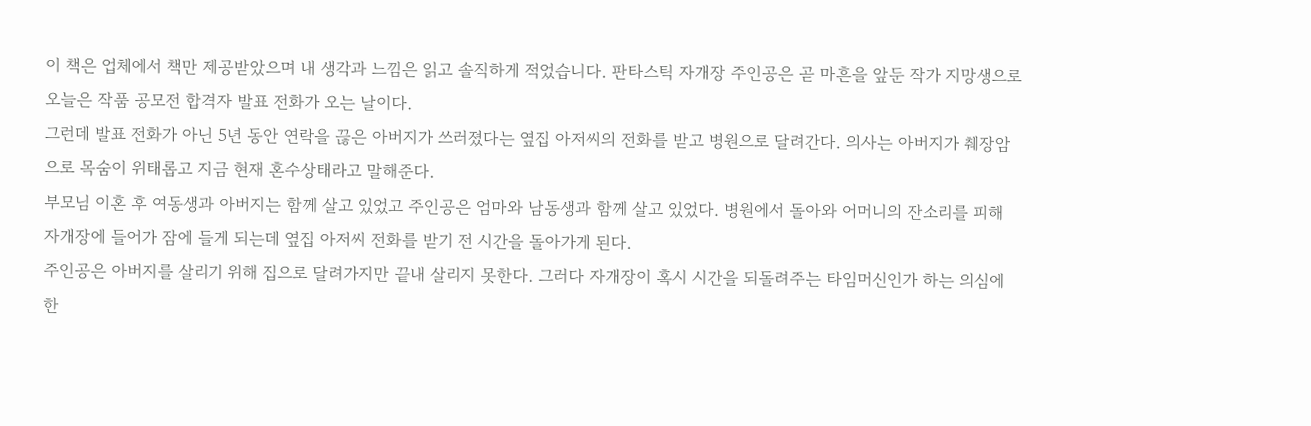이 책은 업체에서 책만 제공받았으며 내 생각과 느낌은 읽고 솔직하게 적었습니다. 판타스틱 자개장 주인공은 곧 마흔을 앞둔 작가 지망생으로 오늘은 작품 공모전 합격자 발표 전화가 오는 날이다.
그런데 발표 전화가 아닌 5년 동안 연락을 끊은 아버지가 쓰러졌다는 옆집 아저씨의 전화를 받고 병원으로 달려간다. 의사는 아버지가 췌장암으로 목숨이 위태롭고 지금 현재 혼수상태라고 말해준다.
부모님 이혼 후 여동생과 아버지는 함께 살고 있었고 주인공은 엄마와 남동생과 함께 살고 있었다. 병원에서 돌아와 어머니의 잔소리를 피해 자개장에 들어가 잠에 들게 되는데 옆집 아저씨 전화를 받기 전 시간을 돌아가게 된다.
주인공은 아버지를 살리기 위해 집으로 달려가지만 끝내 살리지 못한다. 그러다 자개장이 혹시 시간을 되돌려주는 타임머신인가 하는 의심에 한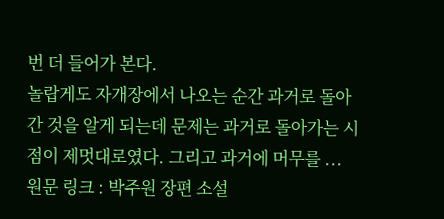번 더 들어가 본다.
놀랍게도 자개장에서 나오는 순간 과거로 돌아간 것을 알게 되는데 문제는 과거로 돌아가는 시점이 제멋대로였다. 그리고 과거에 머무를 ...
원문 링크 : 박주원 장편 소설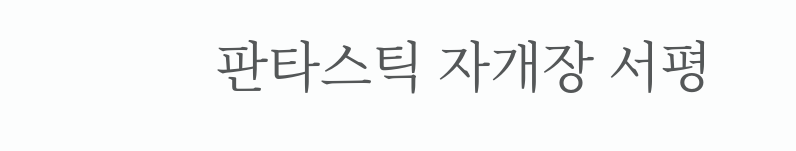판타스틱 자개장 서평